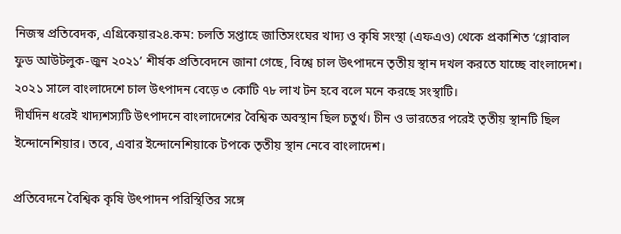নিজস্ব প্রতিবেদক, এগ্রিকেয়ার২৪.কম: চলতি সপ্তাহে জাতিসংঘের খাদ্য ও কৃষি সংস্থা (এফএও) থেকে প্রকাশিত ‘গ্লোবাল ফুড আউটলুক-জুন ২০২১’ শীর্ষক প্রতিবেদনে জানা গেছে, বিশ্বে চাল উৎপাদনে তৃতীয় স্থান দখল করতে যাচ্ছে বাংলাদেশ। ২০২১ সালে বাংলাদেশে চাল উৎপাদন বেড়ে ৩ কোটি ৭৮ লাখ টন হবে বলে মনে করছে সংস্থাটি।
দীর্ঘদিন ধরেই খাদ্যশস্যটি উৎপাদনে বাংলাদেশের বৈশ্বিক অবস্থান ছিল চতুর্থ। চীন ও ভারতের পরেই তৃতীয় স্থানটি ছিল ইন্দোনেশিয়ার। তবে, এবার ইন্দোনেশিয়াকে টপকে তৃতীয় স্থান নেবে বাংলাদেশ।

প্রতিবেদনে বৈশ্বিক কৃষি উৎপাদন পরিস্থিতির সঙ্গে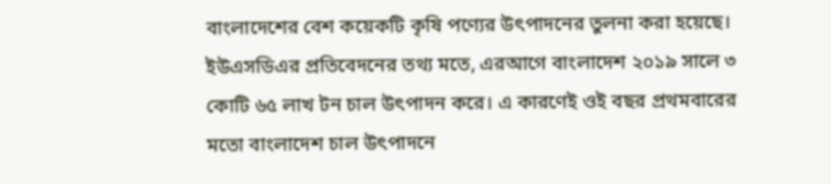বাংলাদেশের বেশ কয়েকটি কৃষি পণ্যের উৎপাদনের তুলনা করা হয়েছে।
ইউএসডিএর প্রতিবেদনের তথ্য মতে, এরআগে বাংলাদেশ ২০১৯ সালে ৩ কোটি ৬৫ লাখ টন চাল উৎপাদন করে। এ কারণেই ওই বছর প্রথমবারের মতো বাংলাদেশ চাল উৎপাদনে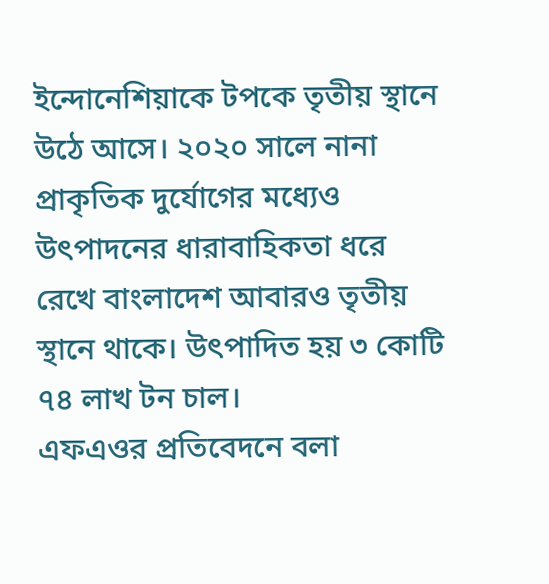ইন্দোনেশিয়াকে টপকে তৃতীয় স্থানে উঠে আসে। ২০২০ সালে নানা প্রাকৃতিক দুর্যোগের মধ্যেও উৎপাদনের ধারাবাহিকতা ধরে রেখে বাংলাদেশ আবারও তৃতীয় স্থানে থাকে। উৎপাদিত হয় ৩ কোটি ৭৪ লাখ টন চাল।
এফএওর প্রতিবেদনে বলা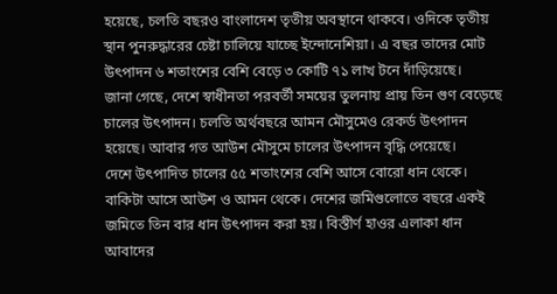হয়েছে, চলতি বছরও বাংলাদেশ তৃতীয় অবস্থানে থাকবে। ওদিকে তৃতীয় স্থান পুনরুদ্ধারের চেষ্টা চালিয়ে যাচ্ছে ইন্দোনেশিয়া। এ বছর তাদের মোট উৎপাদন ৬ শতাংশের বেশি বেড়ে ৩ কোটি ৭১ লাখ টনে দাঁড়িয়েছে।
জানা গেছে, দেশে স্বাধীনতা পরবর্তী সময়ের তুলনায় প্রায় তিন গুণ বেড়েছে চালের উৎপাদন। চলতি অর্থবছরে আমন মৌসুমেও রেকর্ড উৎপাদন হয়েছে। আবার গত আউশ মৌসুমে চালের উৎপাদন বৃদ্ধি পেয়েছে।
দেশে উৎপাদিত চালের ৫৫ শতাংশের বেশি আসে বোরো ধান থেকে। বাকিটা আসে আউশ ও আমন থেকে। দেশের জমিগুলোতে বছরে একই জমিতে তিন বার ধান উৎপাদন করা হয়। বিস্তীর্ণ হাওর এলাকা ধান আবাদের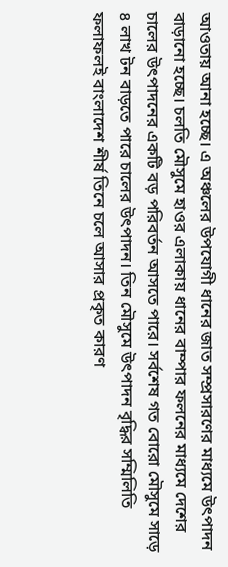আওতায় আনা হচ্ছে। এ অঞ্চলের উপযোগী ধানের জাত সম্প্রসারণের মাধ্যমে উৎপাদন বাড়ানো হচ্ছে। চলতি মৌসুমে হাওর এলাকায় ধানের বাম্পার ফলনের মাধ্যমে দেশের চালের উৎপাদনের একটি বড় পরিবর্তন আসতে পারে। সর্বশেষ গত বোরো মৌসুমে সাড়ে ৪ লাখ টন বাড়তে পারে চালের উৎপাদন। তিন মৌসুমে উৎপাদন বৃদ্ধির সম্মিলিতি ফলাফলই বাংলাদেশ শীর্ষ তিনে চলে আসার প্রকৃত কারণ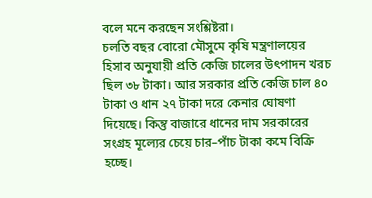বলে মনে করছেন সংশ্লিষ্টরা।
চলতি বছর বোরো মৌসুমে কৃষি মন্ত্রণালয়ের হিসাব অনুযায়ী প্রতি কেজি চালের উৎপাদন খরচ ছিল ৩৮ টাকা। আর সরকার প্রতি কেজি চাল ৪০ টাকা ও ধান ২৭ টাকা দরে কেনার ঘোষণা দিয়েছে। কিন্তু বাজারে ধানের দাম সরকারের সংগ্রহ মূল্যের চেয়ে চার–পাঁচ টাকা কমে বিক্রি হচ্ছে।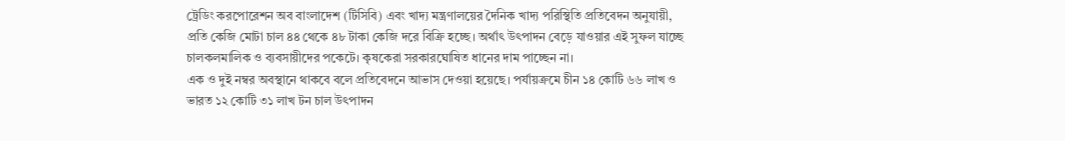ট্রেডিং করপোরেশন অব বাংলাদেশ (টিসিবি) এবং খাদ্য মন্ত্রণালয়ের দৈনিক খাদ্য পরিস্থিতি প্রতিবেদন অনুযায়ী, প্রতি কেজি মোটা চাল ৪৪ থেকে ৪৮ টাকা কেজি দরে বিক্রি হচ্ছে। অর্থাৎ উৎপাদন বেড়ে যাওয়ার এই সুফল যাচ্ছে চালকলমালিক ও ব্যবসায়ীদের পকেটে। কৃষকেরা সরকারঘোষিত ধানের দাম পাচ্ছেন না।
এক ও দুই নম্বর অবস্থানে থাকবে বলে প্রতিবেদনে আভাস দেওয়া হয়েছে। পর্যায়ক্রমে চীন ১৪ কোটি ৬৬ লাখ ও ভারত ১২ কোটি ৩১ লাখ টন চাল উৎপাদন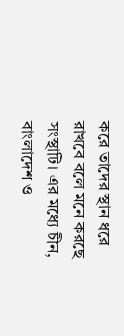করে তাদের স্থান ধরে রাখবে বলে মনে করছে সংস্থাটি। এর মধ্যে চীন, বাংলাদেশ ও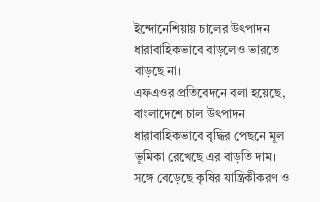ইন্দোনেশিয়ায় চালের উৎপাদন ধারাবাহিকভাবে বাড়লেও ভারতে বাড়ছে না।
এফএওর প্রতিবেদনে বলা হয়েছে, বাংলাদেশে চাল উৎপাদন ধারাবাহিকভাবে বৃদ্ধির পেছনে মূল ভূমিকা রেখেছে এর বাড়তি দাম। সঙ্গে বেড়েছে কৃষির যান্ত্রিকীকরণ ও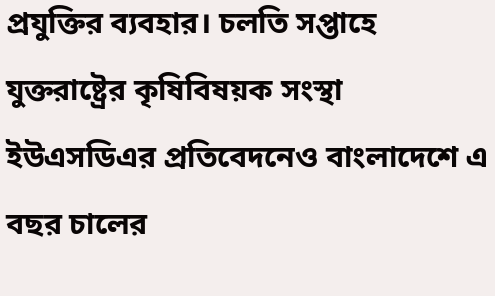প্রযুক্তির ব্যবহার। চলতি সপ্তাহে যুক্তরাষ্ট্রের কৃষিবিষয়ক সংস্থা ইউএসডিএর প্রতিবেদনেও বাংলাদেশে এ বছর চালের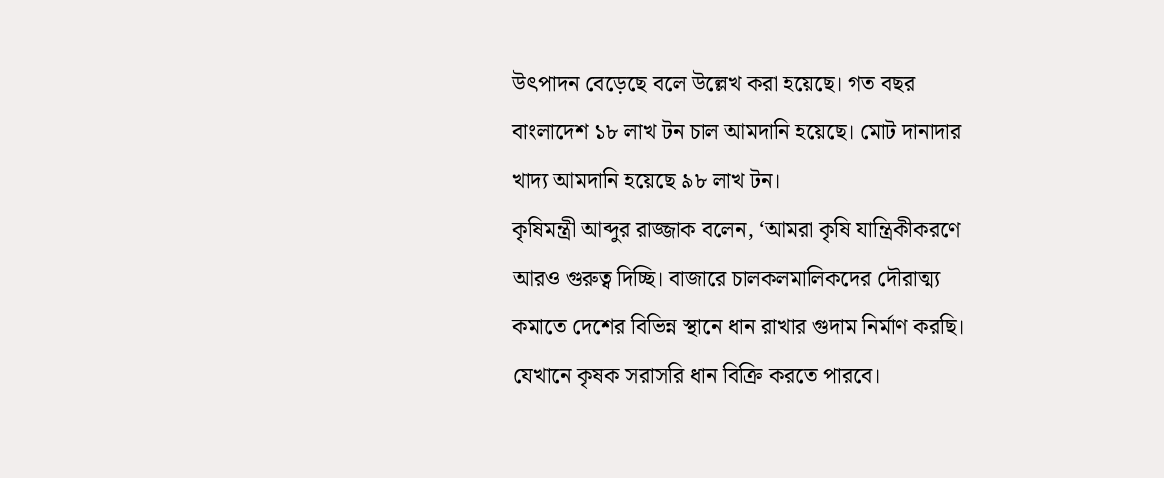উৎপাদন বেড়েছে বলে উল্লেখ করা হয়েছে। গত বছর বাংলাদেশ ১৮ লাখ টন চাল আমদানি হয়েছে। মোট দানাদার খাদ্য আমদানি হয়েছে ৯৮ লাখ টন।
কৃষিমন্ত্রী আব্দুর রাজ্জাক বলেন, ‘আমরা কৃষি যান্ত্রিকীকরণে আরও গুরুত্ব দিচ্ছি। বাজারে চালকলমালিকদের দৌরাত্ম্য কমাতে দেশের বিভিন্ন স্থানে ধান রাখার গুদাম নির্মাণ করছি। যেখানে কৃষক সরাসরি ধান বিক্রি করতে পারবে।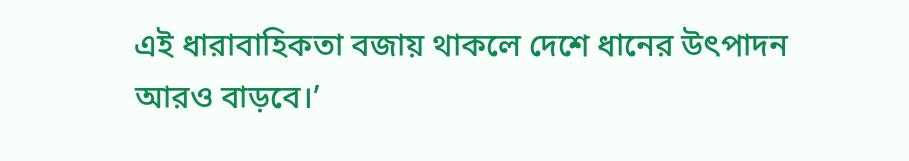এই ধারাবাহিকতা বজায় থাকলে দেশে ধানের উৎপাদন আরও বাড়বে।’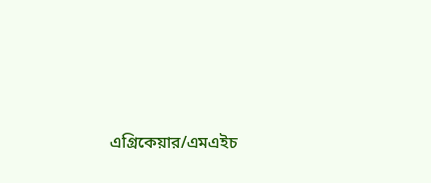এগ্রিকেয়ার/এমএইচ